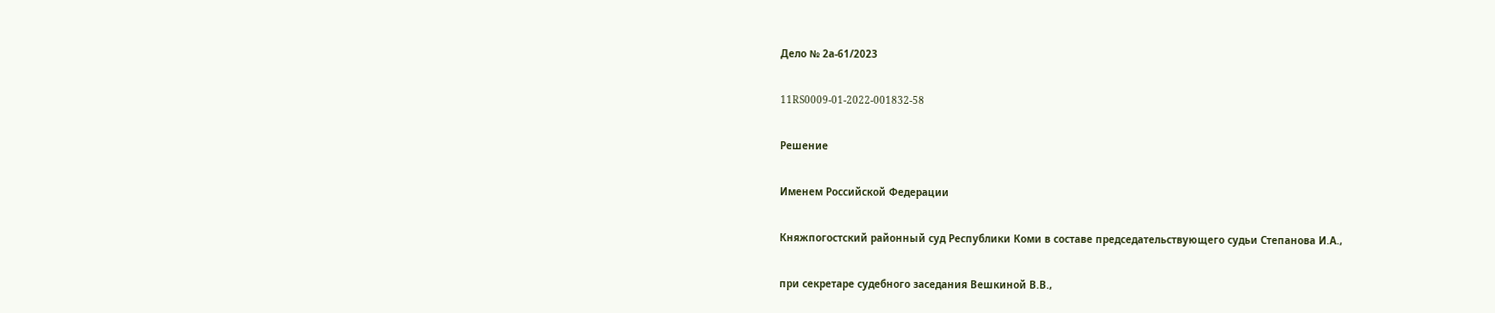Дело № 2а-61/2023

11RS0009-01-2022-001832-58

Решение

Именем Российской Федерации

Княжпогостский районный суд Республики Коми в составе председательствующего судьи Степанова И.А.,

при секретаре судебного заседания Вешкиной В.В.,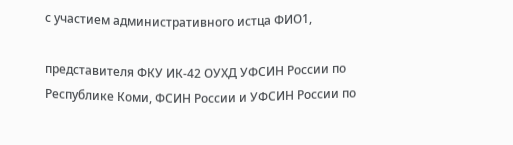с участием административного истца ФИО1,

представителя ФКУ ИК-42 ОУХД УФСИН России по Республике Коми, ФСИН России и УФСИН России по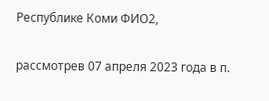Республике Коми ФИО2,

рассмотрев 07 апреля 2023 года в п.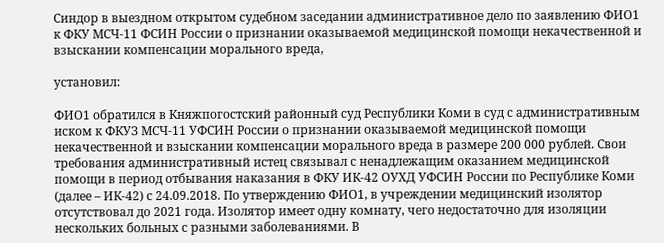Синдор в выездном открытом судебном заседании административное дело по заявлению ФИО1 к ФКУ МСЧ-11 ФСИН России о признании оказываемой медицинской помощи некачественной и взыскании компенсации морального вреда,

установил:

ФИО1 обратился в Княжпогостский районный суд Республики Коми в суд с административным иском к ФКУЗ МСЧ-11 УФСИН России о признании оказываемой медицинской помощи некачественной и взыскании компенсации морального вреда в размере 200 000 рублей. Свои требования административный истец связывал с ненадлежащим оказанием медицинской помощи в период отбывания наказания в ФКУ ИК-42 ОУХД УФСИН России по Республике Коми (далее – ИК-42) с 24.09.2018. По утверждению ФИО1, в учреждении медицинский изолятор отсутствовал до 2021 года. Изолятор имеет одну комнату, чего недостаточно для изоляции нескольких больных с разными заболеваниями. В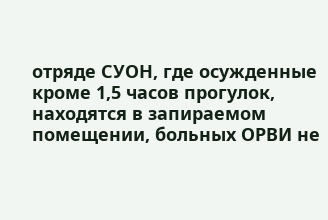отряде СУОН, где осужденные кроме 1,5 часов прогулок, находятся в запираемом помещении, больных ОРВИ не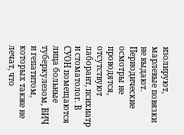изолируют, марлевые повязки не выдают. Периодические осмотры не проводятся, отсутствуют лаборант, психиатр и стоматолог. В СУОН помещаются лица больные туберкулезом, ВИЧ и гепатитом, которых также не лечат, что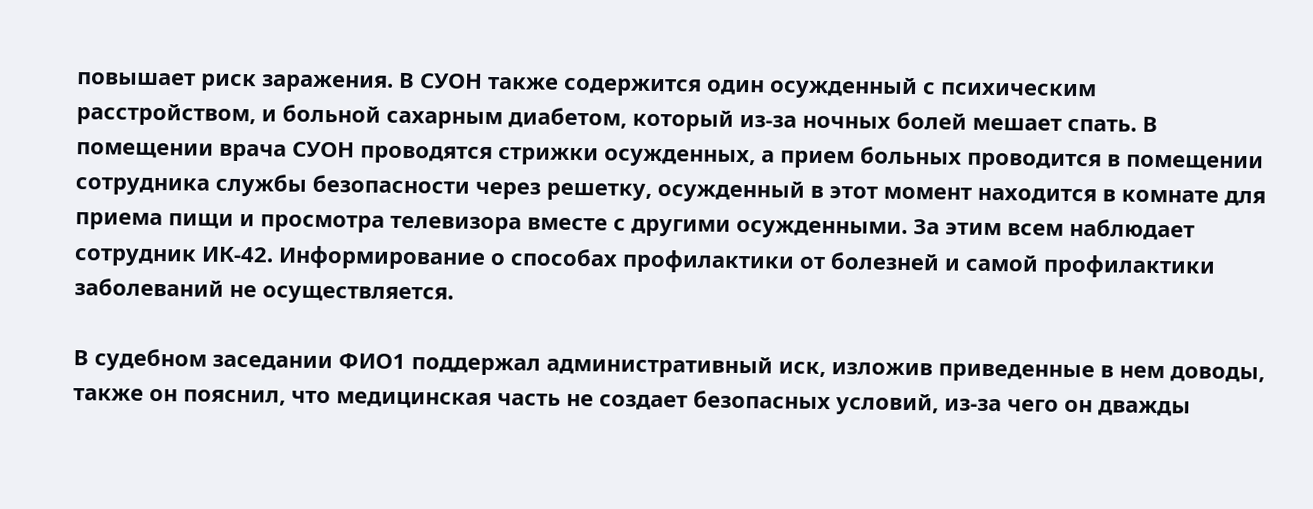повышает риск заражения. В СУОН также содержится один осужденный с психическим расстройством, и больной сахарным диабетом, который из-за ночных болей мешает спать. В помещении врача СУОН проводятся стрижки осужденных, а прием больных проводится в помещении сотрудника службы безопасности через решетку, осужденный в этот момент находится в комнате для приема пищи и просмотра телевизора вместе с другими осужденными. За этим всем наблюдает сотрудник ИК-42. Информирование о способах профилактики от болезней и самой профилактики заболеваний не осуществляется.

В судебном заседании ФИО1 поддержал административный иск, изложив приведенные в нем доводы, также он пояснил, что медицинская часть не создает безопасных условий, из-за чего он дважды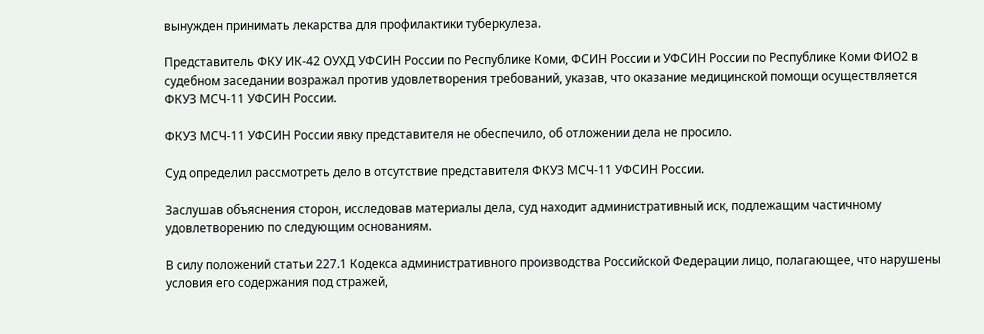вынужден принимать лекарства для профилактики туберкулеза.

Представитель ФКУ ИК-42 ОУХД УФСИН России по Республике Коми, ФСИН России и УФСИН России по Республике Коми ФИО2 в судебном заседании возражал против удовлетворения требований, указав, что оказание медицинской помощи осуществляется ФКУЗ МСЧ-11 УФСИН России.

ФКУЗ МСЧ-11 УФСИН России явку представителя не обеспечило, об отложении дела не просило.

Суд определил рассмотреть дело в отсутствие представителя ФКУЗ МСЧ-11 УФСИН России.

Заслушав объяснения сторон, исследовав материалы дела, суд находит административный иск, подлежащим частичному удовлетворению по следующим основаниям.

В силу положений статьи 227.1 Кодекса административного производства Российской Федерации лицо, полагающее, что нарушены условия его содержания под стражей,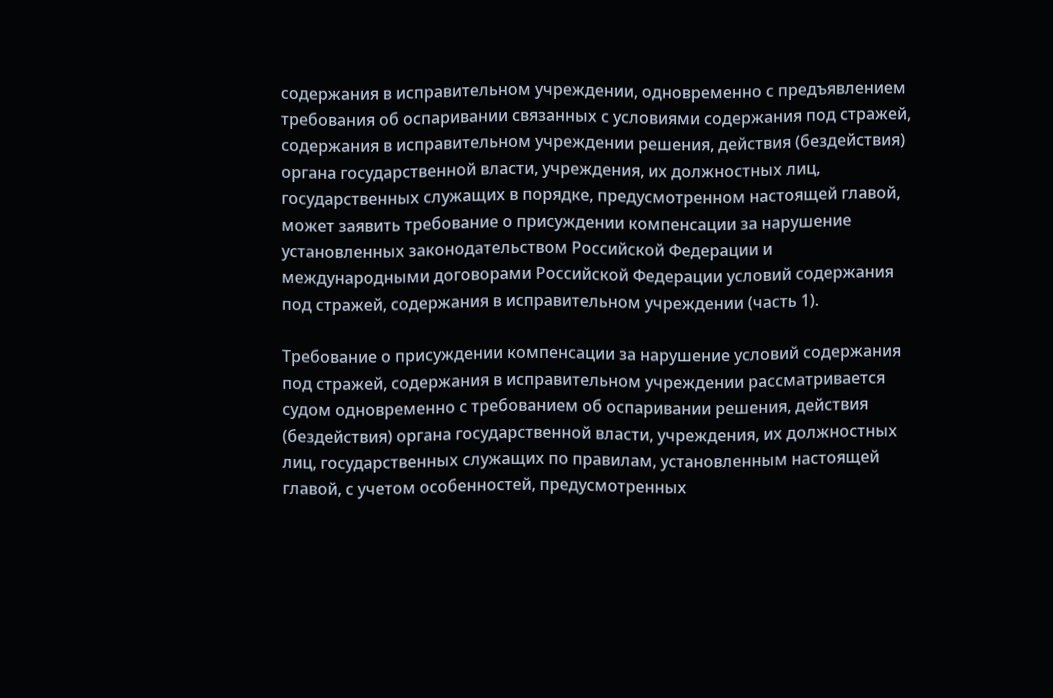содержания в исправительном учреждении, одновременно с предъявлением требования об оспаривании связанных с условиями содержания под стражей, содержания в исправительном учреждении решения, действия (бездействия) органа государственной власти, учреждения, их должностных лиц, государственных служащих в порядке, предусмотренном настоящей главой, может заявить требование о присуждении компенсации за нарушение установленных законодательством Российской Федерации и международными договорами Российской Федерации условий содержания под стражей, содержания в исправительном учреждении (часть 1).

Требование о присуждении компенсации за нарушение условий содержания под стражей, содержания в исправительном учреждении рассматривается судом одновременно с требованием об оспаривании решения, действия (бездействия) органа государственной власти, учреждения, их должностных лиц, государственных служащих по правилам, установленным настоящей главой, с учетом особенностей, предусмотренных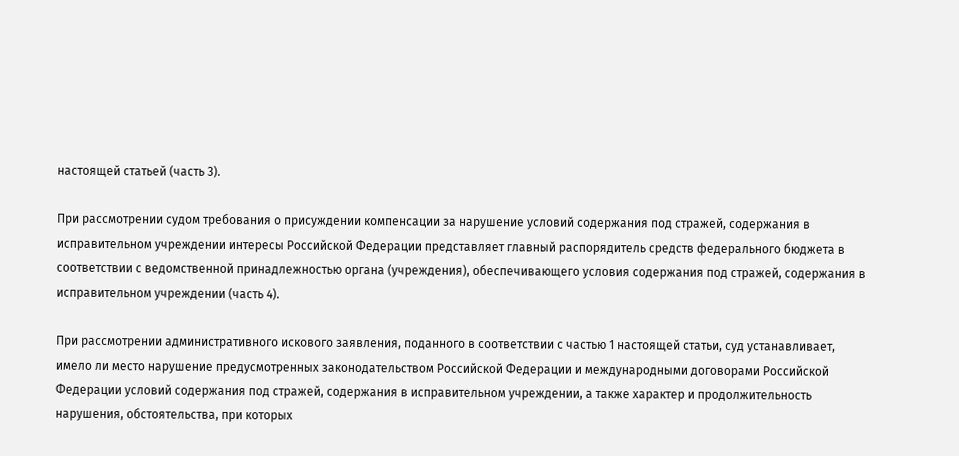настоящей статьей (часть 3).

При рассмотрении судом требования о присуждении компенсации за нарушение условий содержания под стражей, содержания в исправительном учреждении интересы Российской Федерации представляет главный распорядитель средств федерального бюджета в соответствии с ведомственной принадлежностью органа (учреждения), обеспечивающего условия содержания под стражей, содержания в исправительном учреждении (часть 4).

При рассмотрении административного искового заявления, поданного в соответствии с частью 1 настоящей статьи, суд устанавливает, имело ли место нарушение предусмотренных законодательством Российской Федерации и международными договорами Российской Федерации условий содержания под стражей, содержания в исправительном учреждении, а также характер и продолжительность нарушения, обстоятельства, при которых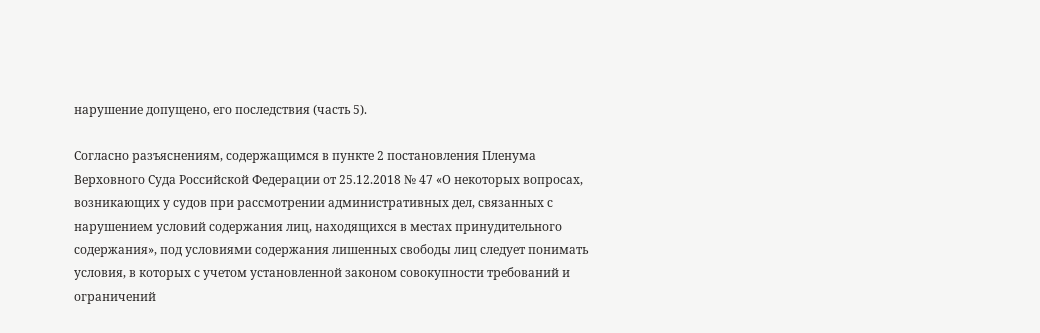нарушение допущено, его последствия (часть 5).

Согласно разъяснениям, содержащимся в пункте 2 постановления Пленума Верховного Суда Российской Федерации от 25.12.2018 № 47 «О некоторых вопросах, возникающих у судов при рассмотрении административных дел, связанных с нарушением условий содержания лиц, находящихся в местах принудительного содержания», под условиями содержания лишенных свободы лиц следует понимать условия, в которых с учетом установленной законом совокупности требований и ограничений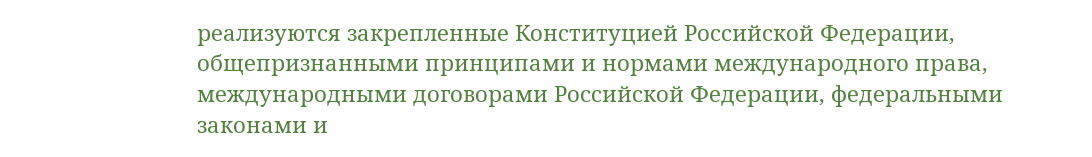реализуются закрепленные Конституцией Российской Федерации, общепризнанными принципами и нормами международного права, международными договорами Российской Федерации, федеральными законами и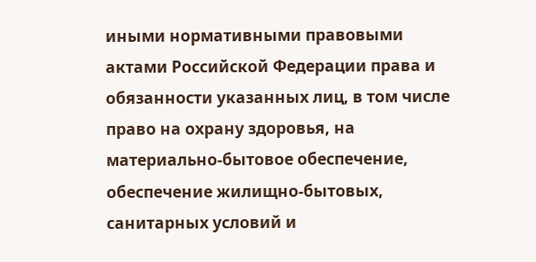иными нормативными правовыми актами Российской Федерации права и обязанности указанных лиц, в том числе право на охрану здоровья, на материально-бытовое обеспечение, обеспечение жилищно-бытовых, санитарных условий и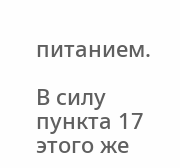питанием.

В силу пункта 17 этого же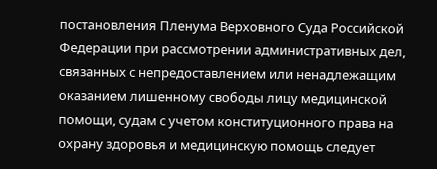постановления Пленума Верховного Суда Российской Федерации при рассмотрении административных дел, связанных с непредоставлением или ненадлежащим оказанием лишенному свободы лицу медицинской помощи, судам с учетом конституционного права на охрану здоровья и медицинскую помощь следует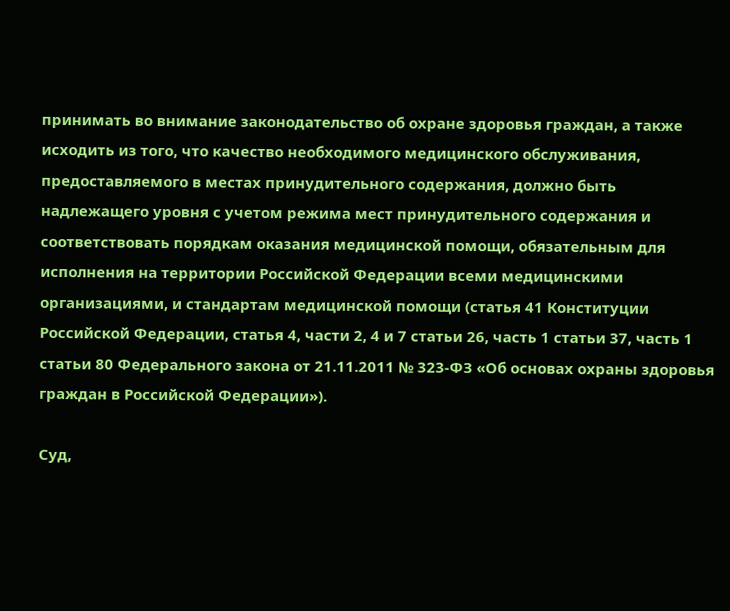принимать во внимание законодательство об охране здоровья граждан, а также исходить из того, что качество необходимого медицинского обслуживания, предоставляемого в местах принудительного содержания, должно быть надлежащего уровня с учетом режима мест принудительного содержания и соответствовать порядкам оказания медицинской помощи, обязательным для исполнения на территории Российской Федерации всеми медицинскими организациями, и стандартам медицинской помощи (статья 41 Конституции Российской Федерации, статья 4, части 2, 4 и 7 статьи 26, часть 1 статьи 37, часть 1 статьи 80 Федерального закона от 21.11.2011 № 323-ФЗ «Об основах охраны здоровья граждан в Российской Федерации»).

Суд,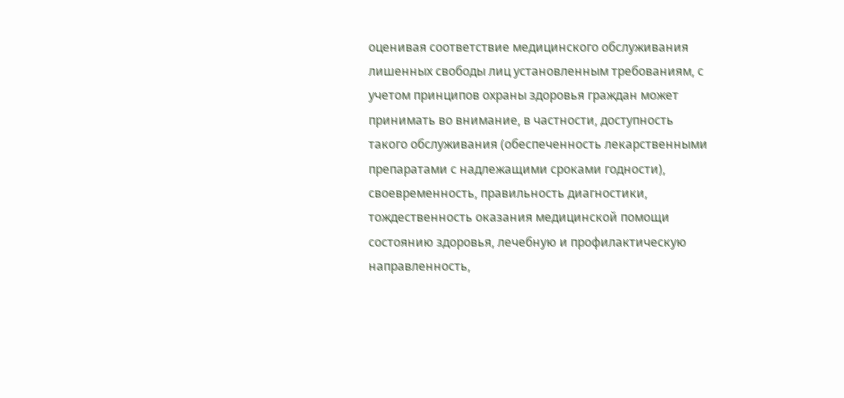оценивая соответствие медицинского обслуживания лишенных свободы лиц установленным требованиям, с учетом принципов охраны здоровья граждан может принимать во внимание, в частности, доступность такого обслуживания (обеспеченность лекарственными препаратами с надлежащими сроками годности), своевременность, правильность диагностики, тождественность оказания медицинской помощи состоянию здоровья, лечебную и профилактическую направленность,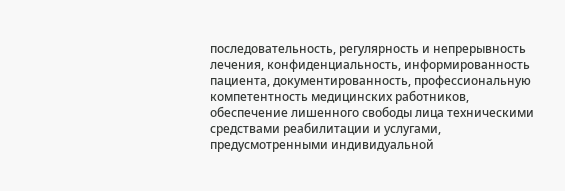последовательность, регулярность и непрерывность лечения, конфиденциальность, информированность пациента, документированность, профессиональную компетентность медицинских работников, обеспечение лишенного свободы лица техническими средствами реабилитации и услугами, предусмотренными индивидуальной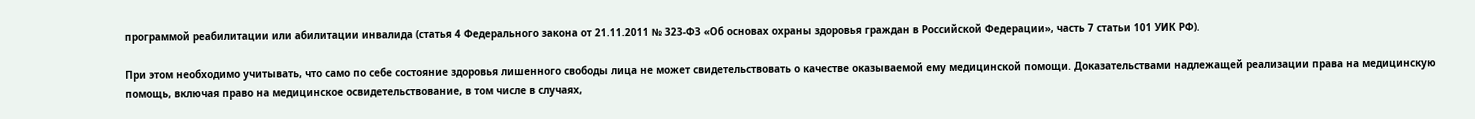программой реабилитации или абилитации инвалида (статья 4 Федерального закона от 21.11.2011 № 323-ФЗ «Об основах охраны здоровья граждан в Российской Федерации», часть 7 статьи 101 УИК РФ).

При этом необходимо учитывать, что само по себе состояние здоровья лишенного свободы лица не может свидетельствовать о качестве оказываемой ему медицинской помощи. Доказательствами надлежащей реализации права на медицинскую помощь, включая право на медицинское освидетельствование, в том числе в случаях,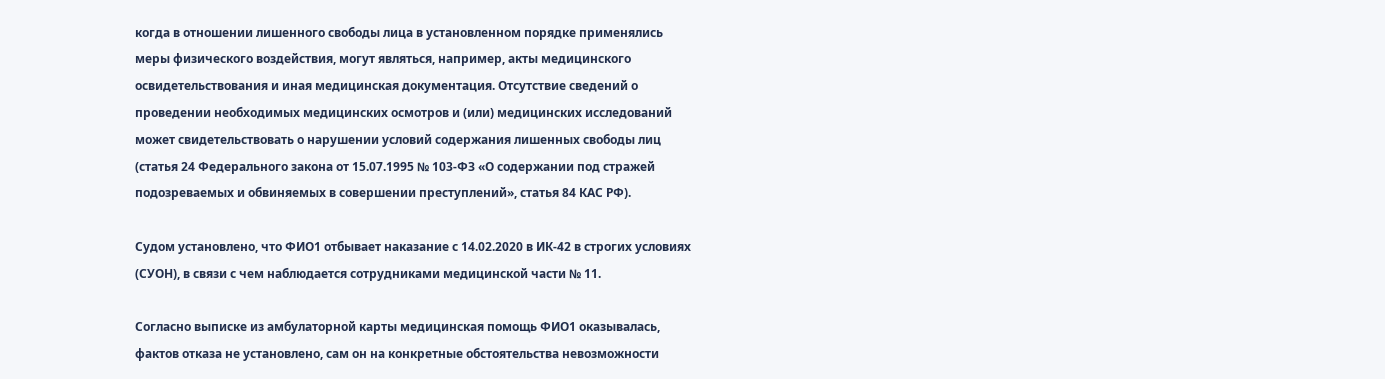когда в отношении лишенного свободы лица в установленном порядке применялись меры физического воздействия, могут являться, например, акты медицинского освидетельствования и иная медицинская документация. Отсутствие сведений о проведении необходимых медицинских осмотров и (или) медицинских исследований может свидетельствовать о нарушении условий содержания лишенных свободы лиц (статья 24 Федерального закона от 15.07.1995 № 103-ФЗ «О содержании под стражей подозреваемых и обвиняемых в совершении преступлений», статья 84 КАС РФ).

Судом установлено, что ФИО1 отбывает наказание с 14.02.2020 в ИК-42 в строгих условиях (СУОН), в связи с чем наблюдается сотрудниками медицинской части № 11.

Согласно выписке из амбулаторной карты медицинская помощь ФИО1 оказывалась, фактов отказа не установлено, сам он на конкретные обстоятельства невозможности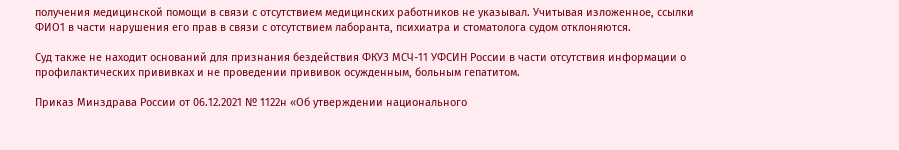получения медицинской помощи в связи с отсутствием медицинских работников не указывал. Учитывая изложенное, ссылки ФИО1 в части нарушения его прав в связи с отсутствием лаборанта, психиатра и стоматолога судом отклоняются.

Суд также не находит оснований для признания бездействия ФКУЗ МСЧ-11 УФСИН России в части отсутствия информации о профилактических прививках и не проведении прививок осужденным, больным гепатитом.

Приказ Минздрава России от 06.12.2021 № 1122н «Об утверждении национального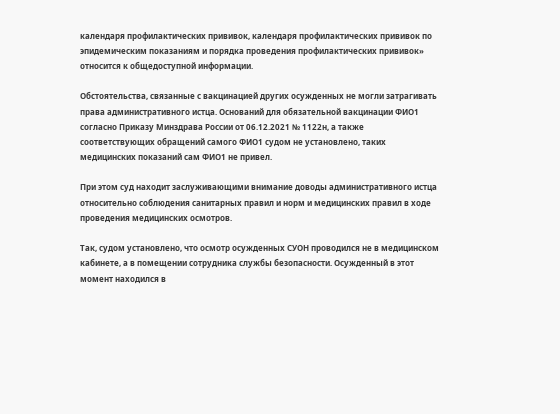календаря профилактических прививок, календаря профилактических прививок по эпидемическим показаниям и порядка проведения профилактических прививок» относится к общедоступной информации.

Обстоятельства, связанные с вакцинацией других осужденных не могли затрагивать права административного истца. Оснований для обязательной вакцинации ФИО1 согласно Приказу Минздрава России от 06.12.2021 № 1122н, а также соответствующих обращений самого ФИО1 судом не установлено, таких медицинских показаний сам ФИО1 не привел.

При этом суд находит заслуживающими внимание доводы административного истца относительно соблюдения санитарных правил и норм и медицинских правил в ходе проведения медицинских осмотров.

Так, судом установлено, что осмотр осужденных СУОН проводился не в медицинском кабинете, а в помещении сотрудника службы безопасности. Осужденный в этот момент находился в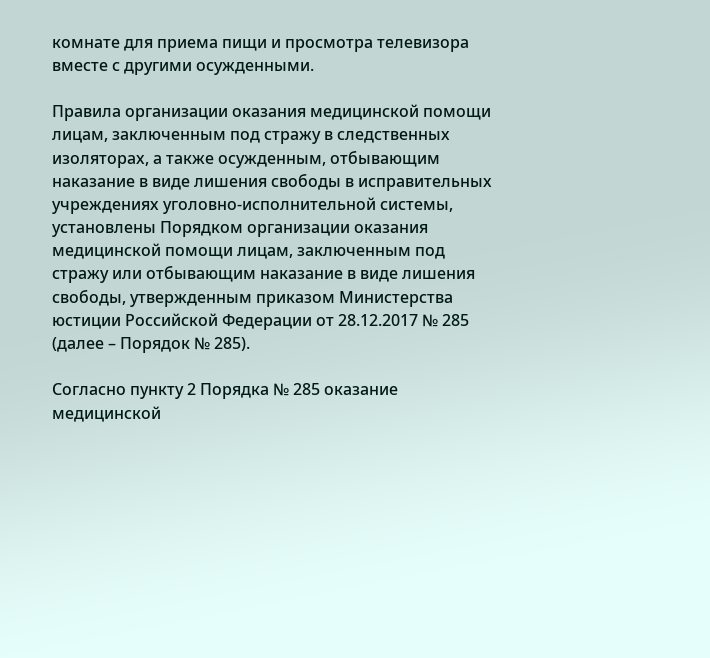комнате для приема пищи и просмотра телевизора вместе с другими осужденными.

Правила организации оказания медицинской помощи лицам, заключенным под стражу в следственных изоляторах, а также осужденным, отбывающим наказание в виде лишения свободы в исправительных учреждениях уголовно-исполнительной системы, установлены Порядком организации оказания медицинской помощи лицам, заключенным под стражу или отбывающим наказание в виде лишения свободы, утвержденным приказом Министерства юстиции Российской Федерации от 28.12.2017 № 285 (далее – Порядок № 285).

Согласно пункту 2 Порядка № 285 оказание медицинской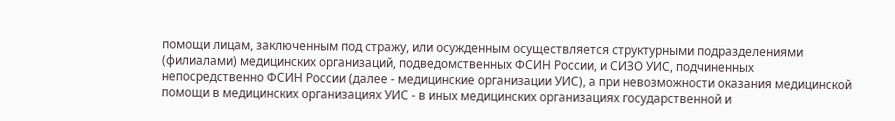помощи лицам, заключенным под стражу, или осужденным осуществляется структурными подразделениями (филиалами) медицинских организаций, подведомственных ФСИН России, и СИЗО УИС, подчиненных непосредственно ФСИН России (далее - медицинские организации УИС), а при невозможности оказания медицинской помощи в медицинских организациях УИС - в иных медицинских организациях государственной и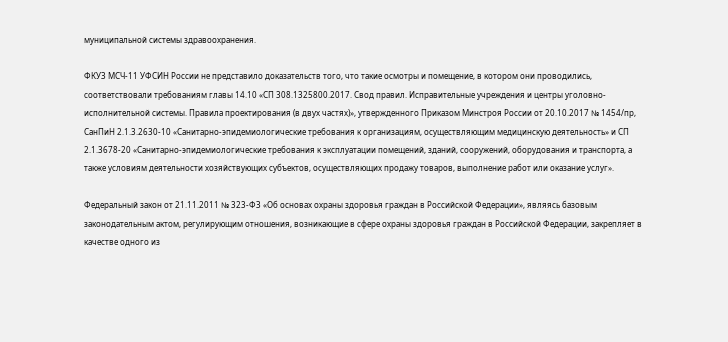муниципальной системы здравоохранения.

ФКУЗ МСЧ-11 УФСИН России не представило доказательств того, что такие осмотры и помещение, в котором они проводились, соответствовали требованиям главы 14.10 «СП 308.1325800.2017. Свод правил. Исправительные учреждения и центры уголовно-исполнительной системы. Правила проектирования (в двух частях)», утвержденного Приказом Минстроя России от 20.10.2017 № 1454/пр, СанПиН 2.1.3.2630-10 «Санитарно-эпидемиологические требования к организациям, осуществляющим медицинскую деятельность» и СП 2.1.3678-20 «Санитарно-эпидемиологические требования к эксплуатации помещений, зданий, сооружений, оборудования и транспорта, а также условиям деятельности хозяйствующих субъектов, осуществляющих продажу товаров, выполнение работ или оказание услуг».

Федеральный закон от 21.11.2011 № 323-ФЗ «Об основах охраны здоровья граждан в Российской Федерации», являясь базовым законодательным актом, регулирующим отношения, возникающие в сфере охраны здоровья граждан в Российской Федерации, закрепляет в качестве одного из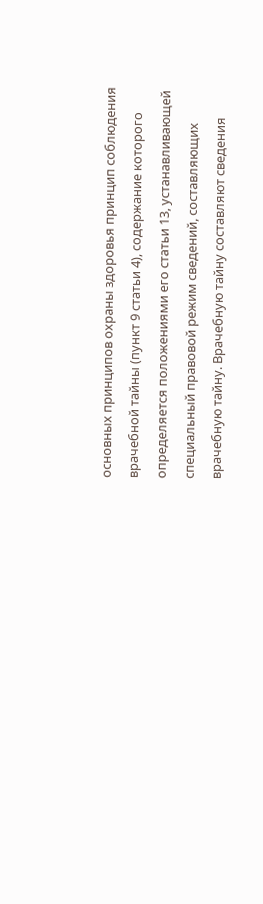основных принципов охраны здоровья принцип соблюдения врачебной тайны (пункт 9 статьи 4), содержание которого определяется положениями его статьи 13, устанавливающей специальный правовой режим сведений, составляющих врачебную тайну. Врачебную тайну составляют сведения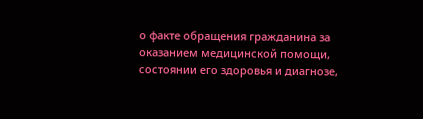о факте обращения гражданина за оказанием медицинской помощи, состоянии его здоровья и диагнозе,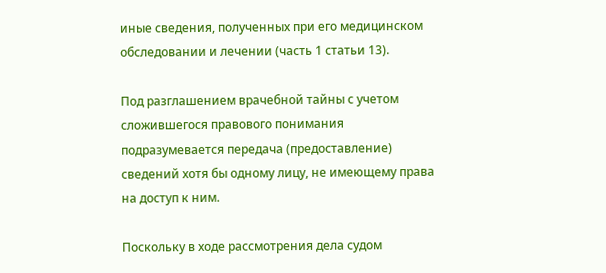иные сведения, полученных при его медицинском обследовании и лечении (часть 1 статьи 13).

Под разглашением врачебной тайны с учетом сложившегося правового понимания подразумевается передача (предоставление) сведений хотя бы одному лицу, не имеющему права на доступ к ним.

Поскольку в ходе рассмотрения дела судом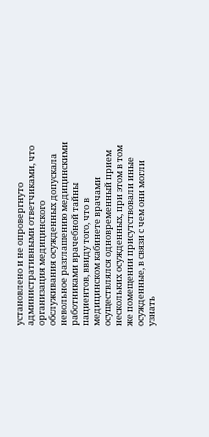установлено и не опровергнуто административными ответчиками, что организация медицинского обслуживания осужденных допускала невольное разглашению медицинскими работниками врачебной тайны пациентов, ввиду того, что в медицинском кабинете врачами осуществлялся одновременный прием нескольких осужденных, при этом в том же помещении присутствовали иные осужденные, в связи с чем они могли узнать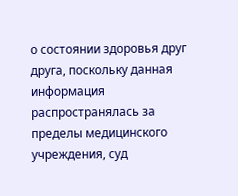о состоянии здоровья друг друга, поскольку данная информация распространялась за пределы медицинского учреждения, суд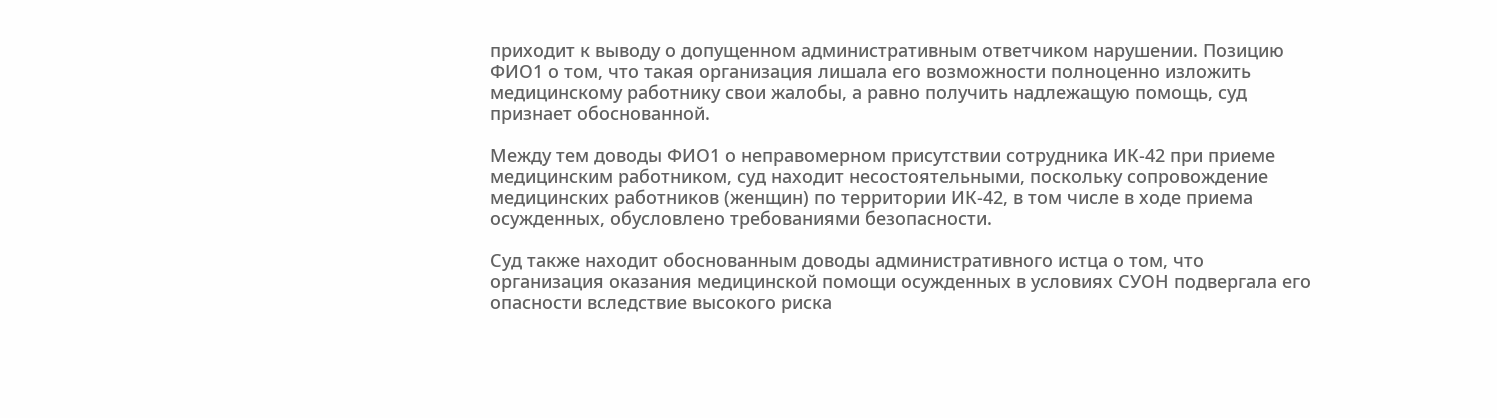приходит к выводу о допущенном административным ответчиком нарушении. Позицию ФИО1 о том, что такая организация лишала его возможности полноценно изложить медицинскому работнику свои жалобы, а равно получить надлежащую помощь, суд признает обоснованной.

Между тем доводы ФИО1 о неправомерном присутствии сотрудника ИК-42 при приеме медицинским работником, суд находит несостоятельными, поскольку сопровождение медицинских работников (женщин) по территории ИК-42, в том числе в ходе приема осужденных, обусловлено требованиями безопасности.

Суд также находит обоснованным доводы административного истца о том, что организация оказания медицинской помощи осужденных в условиях СУОН подвергала его опасности вследствие высокого риска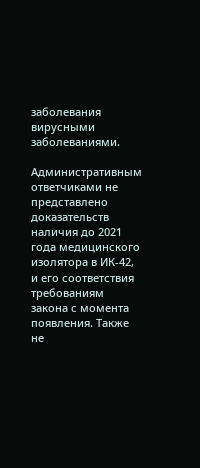заболевания вирусными заболеваниями.

Административным ответчиками не представлено доказательств наличия до 2021 года медицинского изолятора в ИК-42, и его соответствия требованиям закона с момента появления. Также не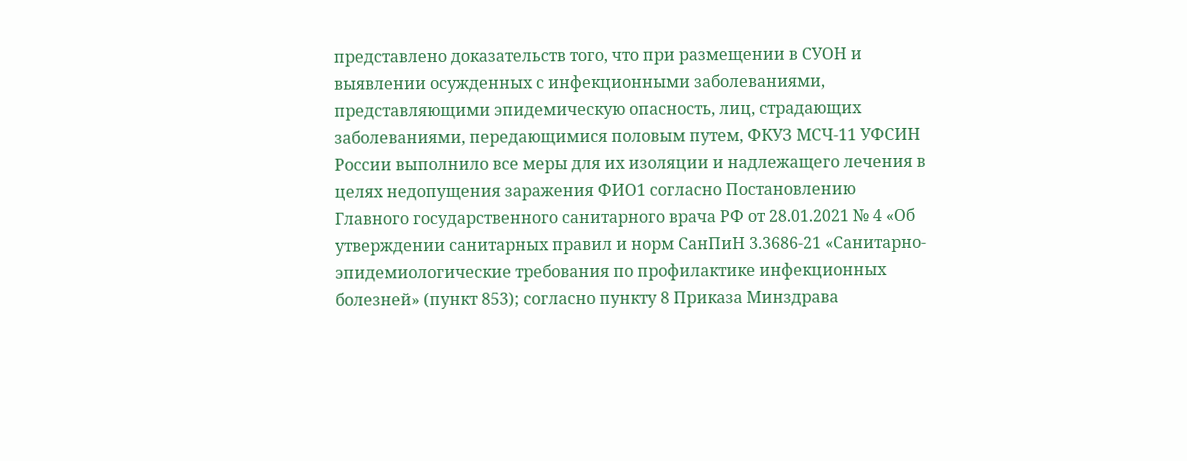представлено доказательств того, что при размещении в СУОН и выявлении осужденных с инфекционными заболеваниями, представляющими эпидемическую опасность, лиц, страдающих заболеваниями, передающимися половым путем, ФКУЗ МСЧ-11 УФСИН России выполнило все меры для их изоляции и надлежащего лечения в целях недопущения заражения ФИО1 согласно Постановлению Главного государственного санитарного врача РФ от 28.01.2021 № 4 «Об утверждении санитарных правил и норм СанПиН 3.3686-21 «Санитарно-эпидемиологические требования по профилактике инфекционных болезней» (пункт 853); согласно пункту 8 Приказа Минздрава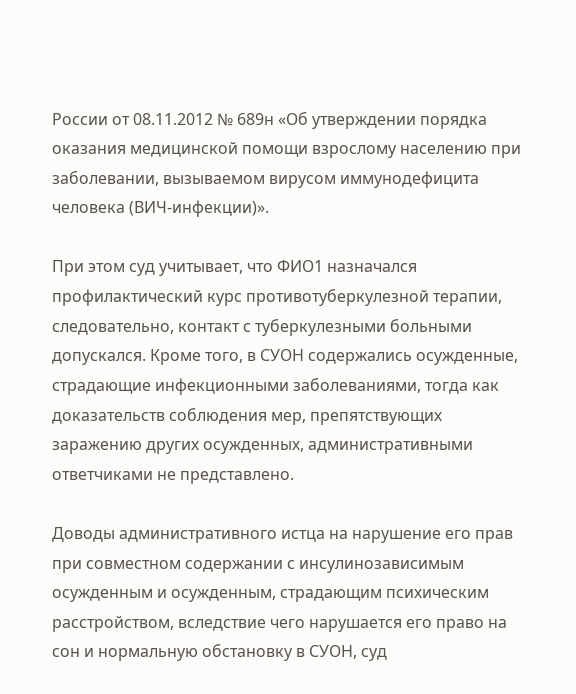России от 08.11.2012 № 689н «Об утверждении порядка оказания медицинской помощи взрослому населению при заболевании, вызываемом вирусом иммунодефицита человека (ВИЧ-инфекции)».

При этом суд учитывает, что ФИО1 назначался профилактический курс противотуберкулезной терапии, следовательно, контакт с туберкулезными больными допускался. Кроме того, в СУОН содержались осужденные, страдающие инфекционными заболеваниями, тогда как доказательств соблюдения мер, препятствующих заражению других осужденных, административными ответчиками не представлено.

Доводы административного истца на нарушение его прав при совместном содержании с инсулинозависимым осужденным и осужденным, страдающим психическим расстройством, вследствие чего нарушается его право на сон и нормальную обстановку в СУОН, суд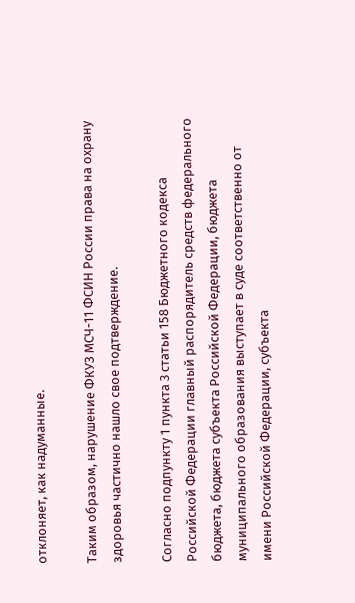отклоняет, как надуманные.

Таким образом, нарушение ФКУЗ МСЧ-11 ФСИН России права на охрану здоровья частично нашло свое подтверждение.

Согласно подпункту 1 пункта 3 статьи 158 Бюджетного кодекса Российской Федерации главный распорядитель средств федерального бюджета, бюджета субъекта Российской Федерации, бюджета муниципального образования выступает в суде соответственно от имени Российской Федерации, субъекта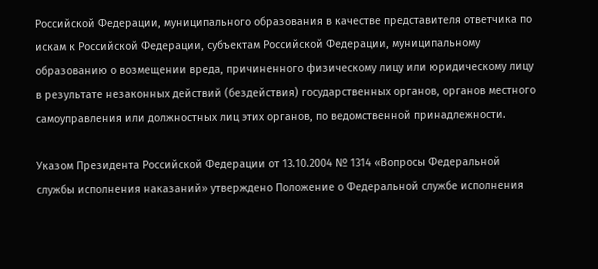Российской Федерации, муниципального образования в качестве представителя ответчика по искам к Российской Федерации, субъектам Российской Федерации, муниципальному образованию о возмещении вреда, причиненного физическому лицу или юридическому лицу в результате незаконных действий (бездействия) государственных органов, органов местного самоуправления или должностных лиц этих органов, по ведомственной принадлежности.

Указом Президента Российской Федерации от 13.10.2004 № 1314 «Вопросы Федеральной службы исполнения наказаний» утверждено Положение о Федеральной службе исполнения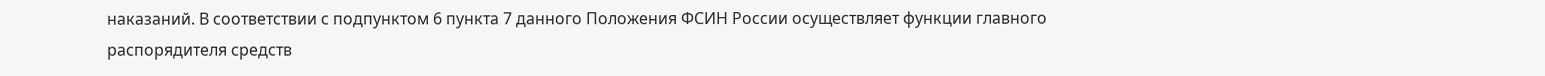наказаний. В соответствии с подпунктом 6 пункта 7 данного Положения ФСИН России осуществляет функции главного распорядителя средств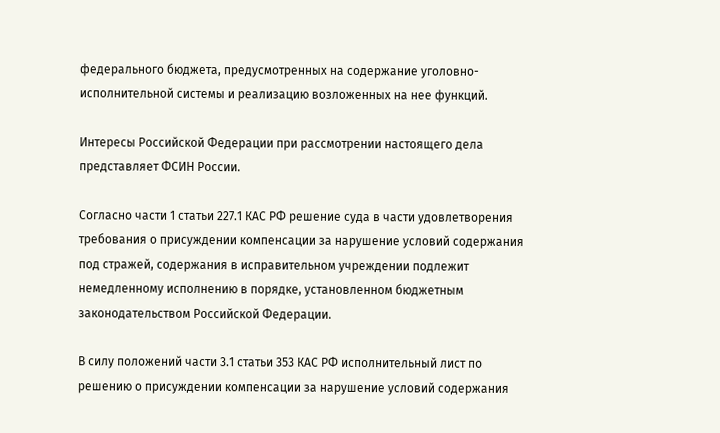федерального бюджета, предусмотренных на содержание уголовно-исполнительной системы и реализацию возложенных на нее функций.

Интересы Российской Федерации при рассмотрении настоящего дела представляет ФСИН России.

Согласно части 1 статьи 227.1 КАС РФ решение суда в части удовлетворения требования о присуждении компенсации за нарушение условий содержания под стражей, содержания в исправительном учреждении подлежит немедленному исполнению в порядке, установленном бюджетным законодательством Российской Федерации.

В силу положений части 3.1 статьи 353 КАС РФ исполнительный лист по решению о присуждении компенсации за нарушение условий содержания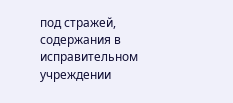под стражей, содержания в исправительном учреждении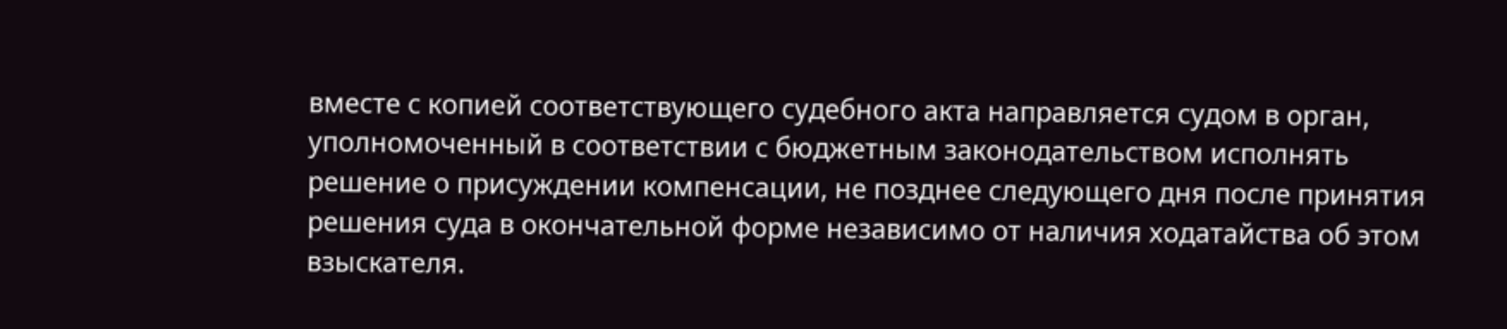вместе с копией соответствующего судебного акта направляется судом в орган, уполномоченный в соответствии с бюджетным законодательством исполнять решение о присуждении компенсации, не позднее следующего дня после принятия решения суда в окончательной форме независимо от наличия ходатайства об этом взыскателя.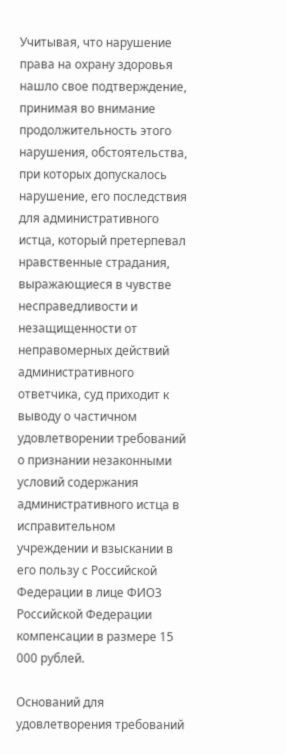Учитывая, что нарушение права на охрану здоровья нашло свое подтверждение, принимая во внимание продолжительность этого нарушения, обстоятельства, при которых допускалось нарушение, его последствия для административного истца, который претерпевал нравственные страдания, выражающиеся в чувстве несправедливости и незащищенности от неправомерных действий административного ответчика, суд приходит к выводу о частичном удовлетворении требований о признании незаконными условий содержания административного истца в исправительном учреждении и взыскании в его пользу с Российской Федерации в лице ФИО3 Российской Федерации компенсации в размере 15 000 рублей.

Оснований для удовлетворения требований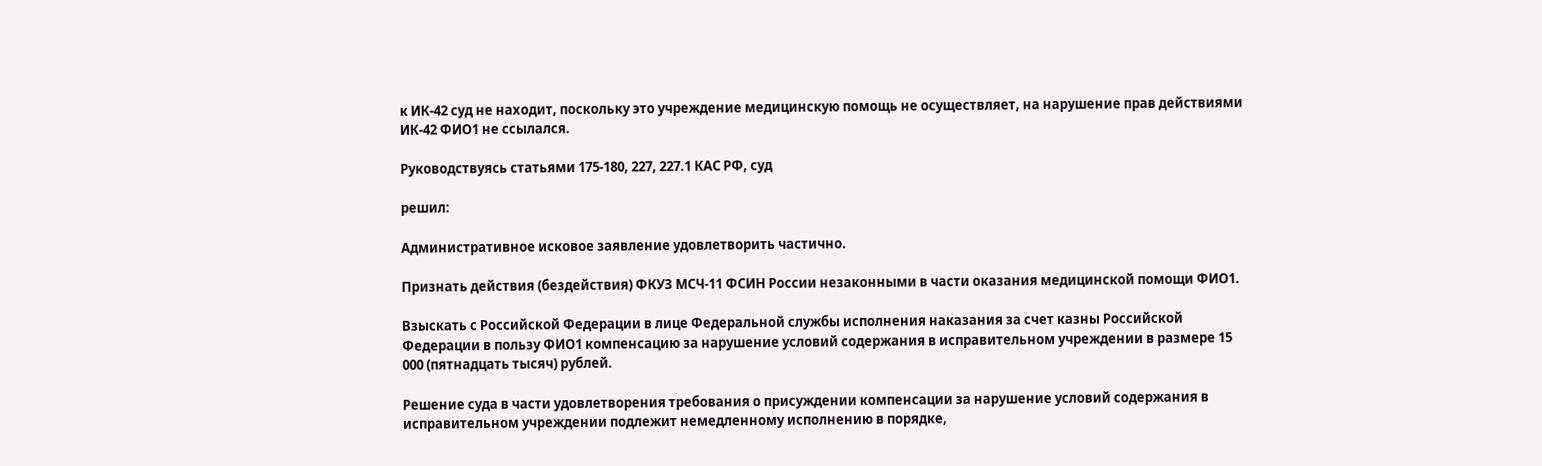к ИК-42 суд не находит, поскольку это учреждение медицинскую помощь не осуществляет, на нарушение прав действиями ИК-42 ФИО1 не ссылался.

Руководствуясь статьями 175-180, 227, 227.1 КАС РФ, суд

решил:

Административное исковое заявление удовлетворить частично.

Признать действия (бездействия) ФКУЗ МСЧ-11 ФСИН России незаконными в части оказания медицинской помощи ФИО1.

Взыскать с Российской Федерации в лице Федеральной службы исполнения наказания за счет казны Российской Федерации в пользу ФИО1 компенсацию за нарушение условий содержания в исправительном учреждении в размере 15 000 (пятнадцать тысяч) рублей.

Решение суда в части удовлетворения требования о присуждении компенсации за нарушение условий содержания в исправительном учреждении подлежит немедленному исполнению в порядке,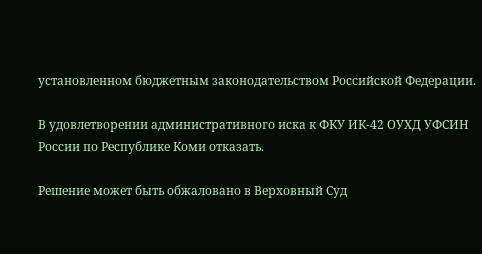установленном бюджетным законодательством Российской Федерации.

В удовлетворении административного иска к ФКУ ИК-42 ОУХД УФСИН России по Республике Коми отказать.

Решение может быть обжаловано в Верховный Суд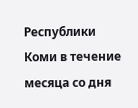Республики Коми в течение месяца со дня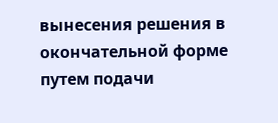вынесения решения в окончательной форме путем подачи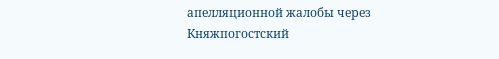апелляционной жалобы через Княжпогостский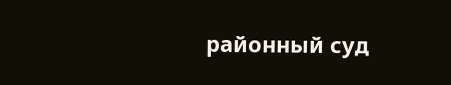районный суд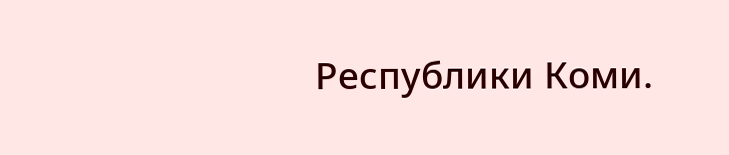Республики Коми.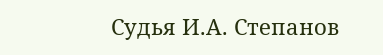Судья И.А. Степанов